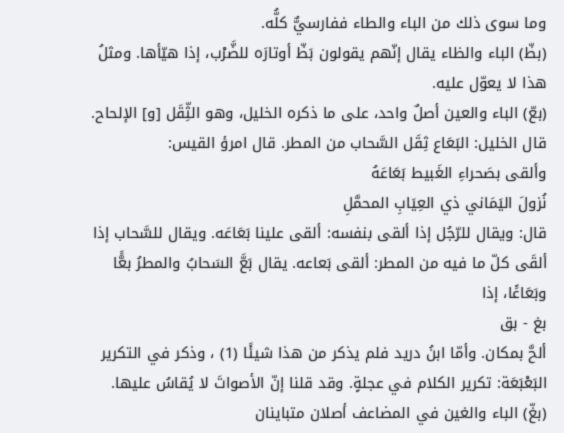وما سوى ذلك من الباء والطاء ففارسيٌّ كلُّه.
(بظّ) الباء والظاء يقال إنّهم يقولون بَظّ أوتارَه للضَّرْب، إذا هيّأها. ومثلُ هذا لا يعوّل عليه.
(بعّ) الباء والعين أصلٌ واحد، على ما ذكره الخليل، وهو الثِّقَل [و] الإلحاح. قال الخليل: البَعَاع ثِقَل السَّحاب من المطر. قال امرؤ القيس:
وألقى بصَحراءِ الغَبيط بَعَاعَهُ
نُزولَ اليَمَاني ذي العِيَابِ المحمَّلِ
قال: ويقال للرّجُل إذا ألقى بنفسه: ألقى علينا بَعَاعَه. ويقال للسَّحاب إذا ألقَى كلّ ما فيه من المطر: ألقى بَعاعه. يقال بَعَّ السَحابُ والمطرُ بعًَّا وبَعَاعًَا، إذا
بغ - بق
ألحَّ بمكان. وأمّا ابنُ دريد فلم يذكر من هذا شيئًا (1) ، وذكر في التكرير البَعْبَعَة: تكرير الكلام في عجلةٍ. وقد قلنا إنّ الأصواتَ لا يُقاسُ عليها.
(بغّ) الباء والغين في المضاعف أصلان متباينان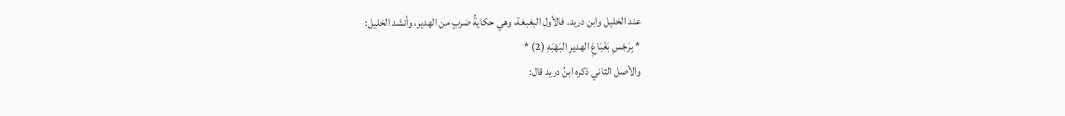عند الخليل وابن دريد. فالأول البغبغة، وهي حكايةُ ضربٍ من الهدير، وأنشد الخليل:
* بِرَجْسِ بَغْبَاغِ الهديرِ البَهْبَهِ (2) *
والأصل الثاني ذكره ابنُ دريد قال: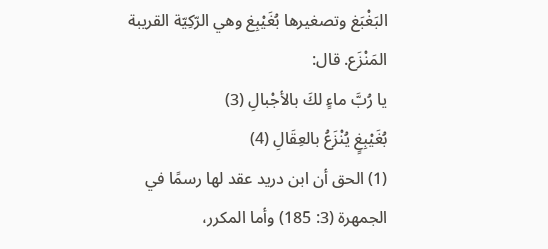البَغْبَغ وتصغيرها بُغَيْبِغ وهي الرّكِيّة القريبة المَنْزَع. قال:
يا رُبَّ ماءٍ لكَ بالأجْبالِ (3)
بُغَيْبِغٍ يُنْزَعُ بالعِقَالِ (4)
(1) الحق أن ابن دريد عقد لها رسمًا في الجمهرة (3: 185) وأما المكرر،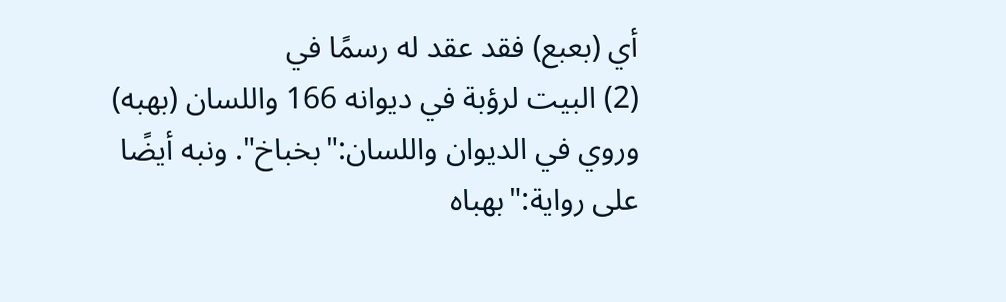أي (بعبع) فقد عقد له رسمًا في
(2) البيت لرؤبة في ديوانه 166 واللسان (بهبه) وروي في الديوان واللسان:"بخباخ". ونبه أيضًا على رواية:"بهباه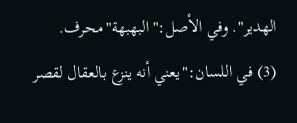الهدير". وفي الأصل:"البهبهة"محرف.
(3) في اللسان:"يعني أنه ينزع بالعقال لقصر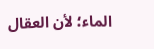الماء؛ لأن العقال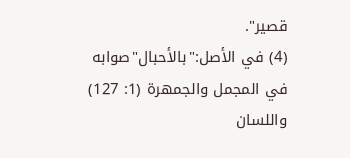قصير".
(4) في الأصل:"بالأحبال"صوابه في المجمل والجمهرة (1: 127) واللسان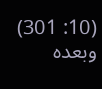(10: 301) وبعده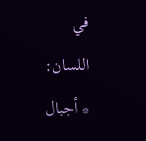في اللسان:
* أجبال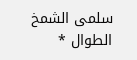سلمى الشمخ الطوال *